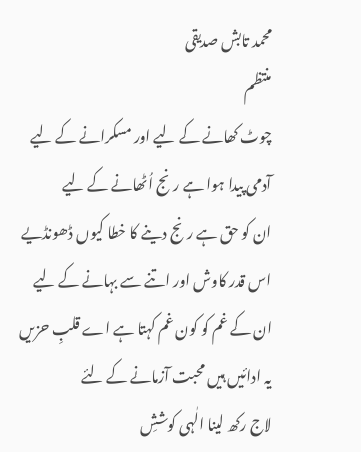محمد تابش صدیقی
منتظم
چوٹ کھانے کے لیے اور مسکرانے کے لیے
آدمی پیدا ہوا ہے رنج اُٹھانے کے لیے
ان کو حق ہے رنج دینے کا خطا کیوں ڈھونڈیے
اس قدر کاوش اور اتنے سے بہانے کے لیے
ان کے غم کو کون غم کہتا ہے اے قلبِ حزیں
یہ ادائیں ہیں محبت آزمانے کے لئے
لاج رکھ لینا الٰہی کوششِ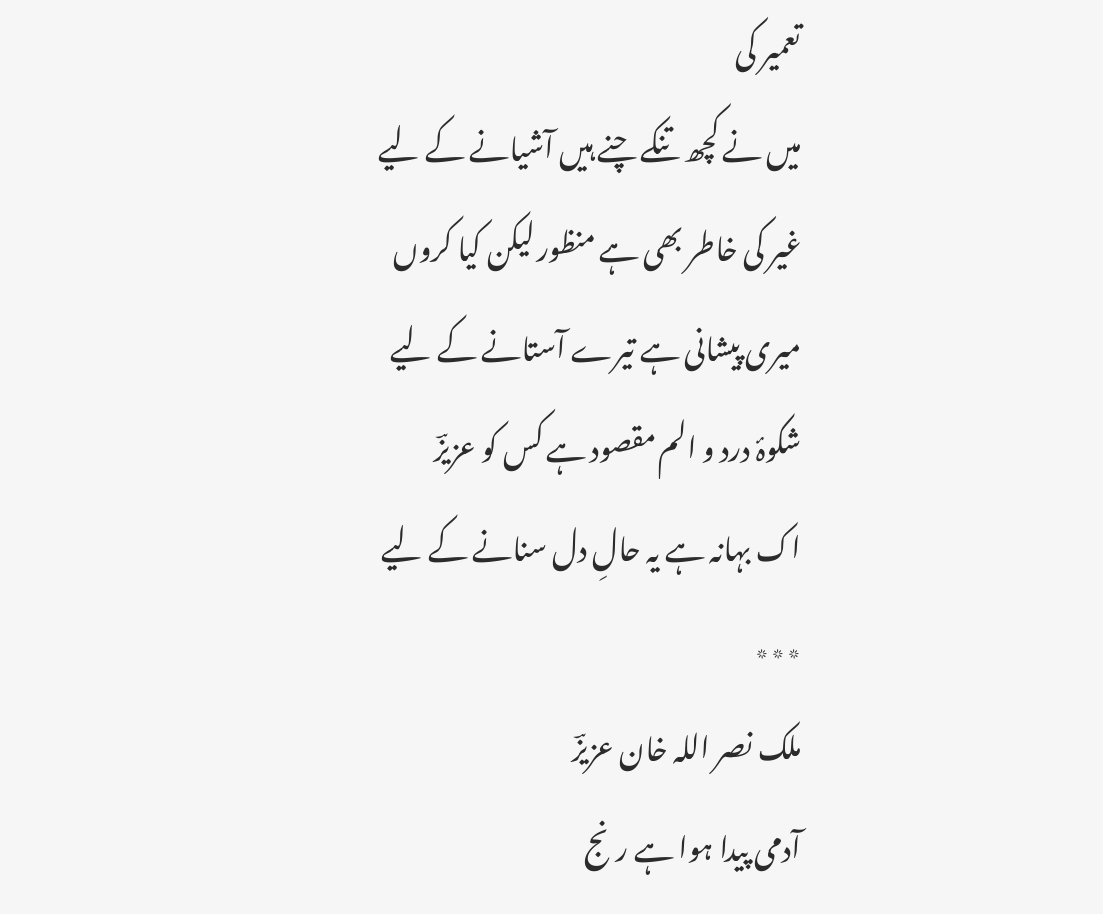تعمیر کی
میں نے کچھ تنکے چنے ہیں آشیانے کے لیے
غیر کی خاطر بھی ہے منظور لیکن کیا کروں
میری پیشانی ہے تیرے آستانے کے لیے
شکوۂ درد و الم مقصود ہے کس کو عزیزؔ
اک بہانہ ہے یہ حالِ دل سنانے کے لیے
٭٭٭
ملک نصر اللہ خان عزیزؔ
آدمی پیدا ہوا ہے رنج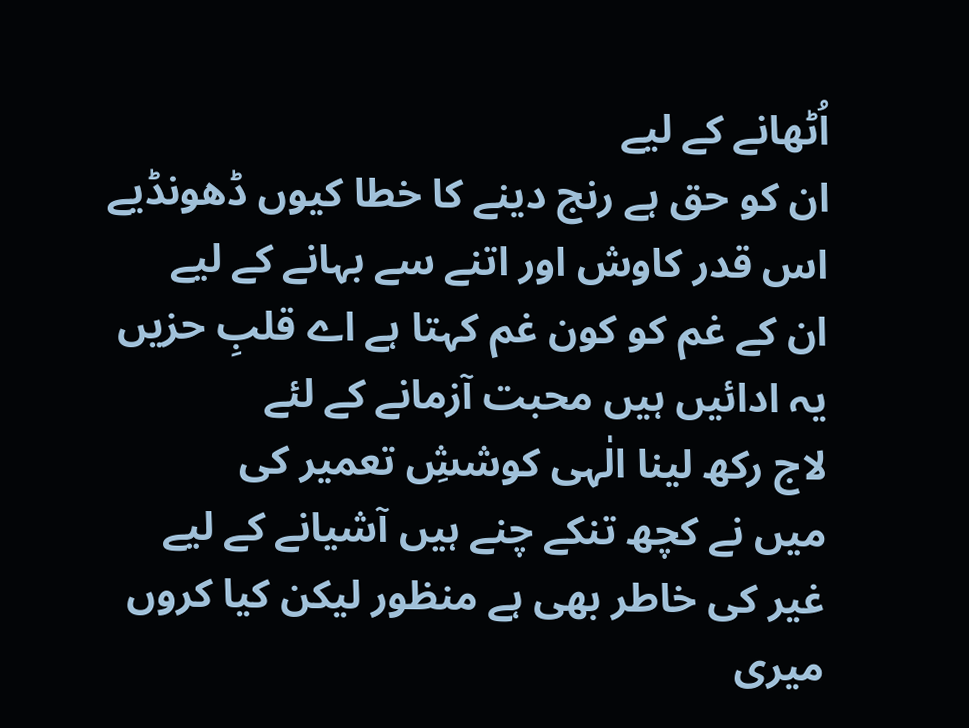اُٹھانے کے لیے
ان کو حق ہے رنج دینے کا خطا کیوں ڈھونڈیے
اس قدر کاوش اور اتنے سے بہانے کے لیے
ان کے غم کو کون غم کہتا ہے اے قلبِ حزیں
یہ ادائیں ہیں محبت آزمانے کے لئے
لاج رکھ لینا الٰہی کوششِ تعمیر کی
میں نے کچھ تنکے چنے ہیں آشیانے کے لیے
غیر کی خاطر بھی ہے منظور لیکن کیا کروں
میری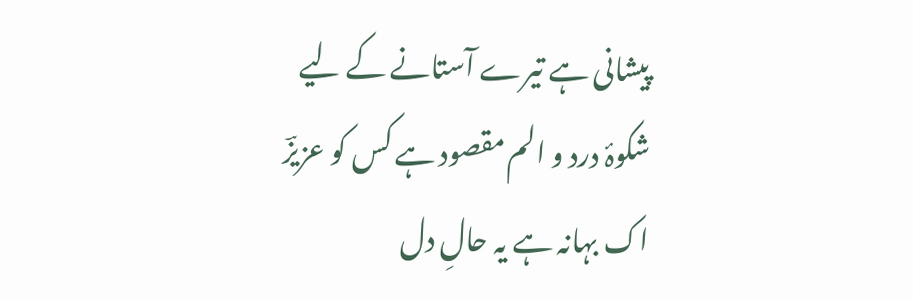پیشانی ہے تیرے آستانے کے لیے
شکوۂ درد و الم مقصود ہے کس کو عزیزؔ
اک بہانہ ہے یہ حالِ دل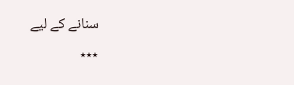سنانے کے لیے
٭٭٭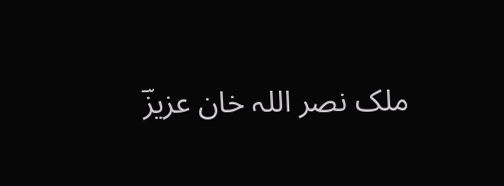ملک نصر اللہ خان عزیزؔ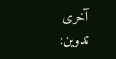آخری تدوین: